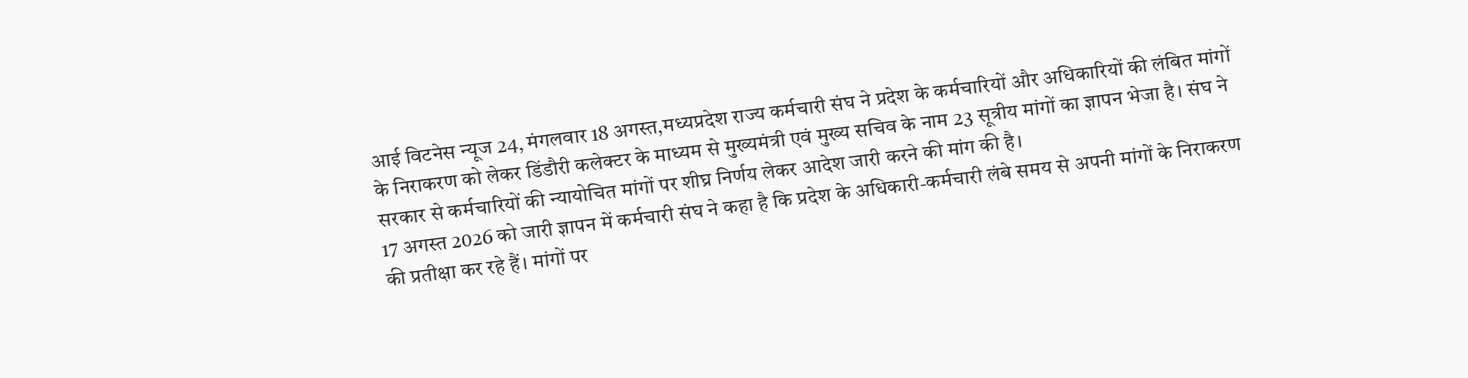आई विटनेस न्यूज 24, मंगलवार 18 अगस्त,मध्यप्रदेश राज्य कर्मचारी संघ ने प्रदेश के कर्मचारियों और अधिकारियों की लंबित मांगों के निराकरण को लेकर डिंडौरी कलेक्टर के माध्यम से मुख्यमंत्री एवं मुख्य सचिव के नाम 23 सूत्रीय मांगों का ज्ञापन भेजा है। संघ ने सरकार से कर्मचारियों की न्यायोचित मांगों पर शीघ्र निर्णय लेकर आदेश जारी करने की मांग की है।
17 अगस्त 2026 को जारी ज्ञापन में कर्मचारी संघ ने कहा है कि प्रदेश के अधिकारी-कर्मचारी लंबे समय से अपनी मांगों के निराकरण की प्रतीक्षा कर रहे हैं। मांगों पर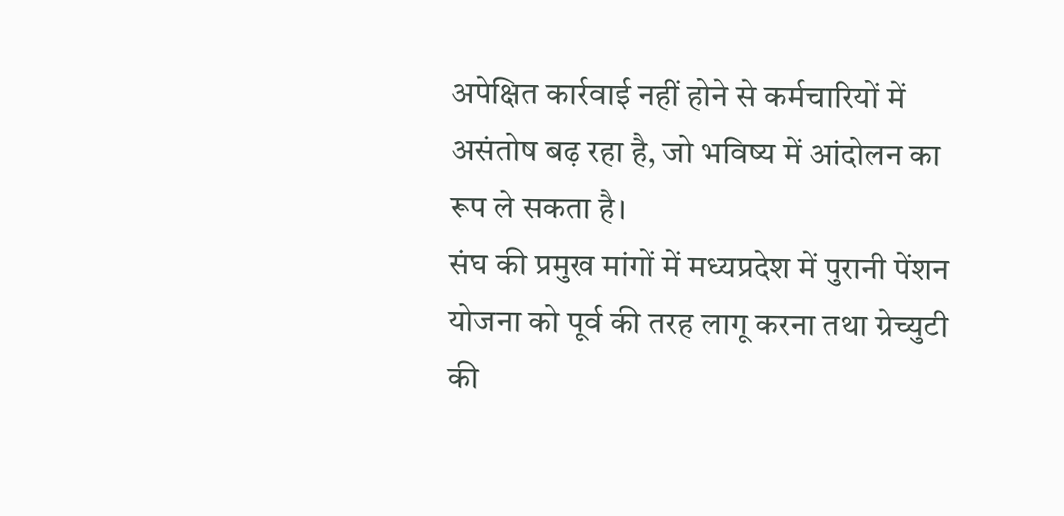अपेक्षित कार्रवाई नहीं होने से कर्मचारियों में असंतोष बढ़ रहा है, जो भविष्य में आंदोलन का रूप ले सकता है।
संघ की प्रमुख मांगों में मध्यप्रदेश में पुरानी पेंशन योजना को पूर्व की तरह लागू करना तथा ग्रेच्युटी की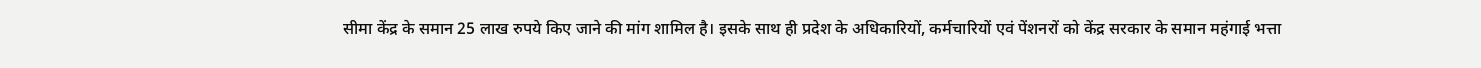सीमा केंद्र के समान 25 लाख रुपये किए जाने की मांग शामिल है। इसके साथ ही प्रदेश के अधिकारियों, कर्मचारियों एवं पेंशनरों को केंद्र सरकार के समान महंगाई भत्ता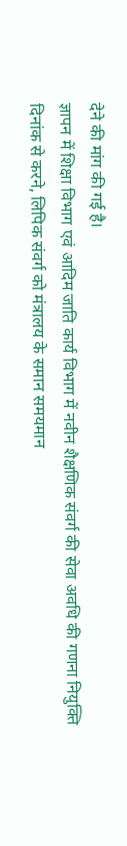देने की मांग की गई है।
ज्ञापन में शिक्षा विभाग एवं आदिम जाति कार्य विभाग में नवीन शैक्षणिक संवर्ग की सेवा अवधि की गणना नियुक्ति दिनांक से करने, लिपिक संवर्ग को मंत्रालय के समान समयमान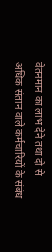वेतनमान का लाभ देने तथा दो से अधिक संतान वाले कर्मचारियों के संबंध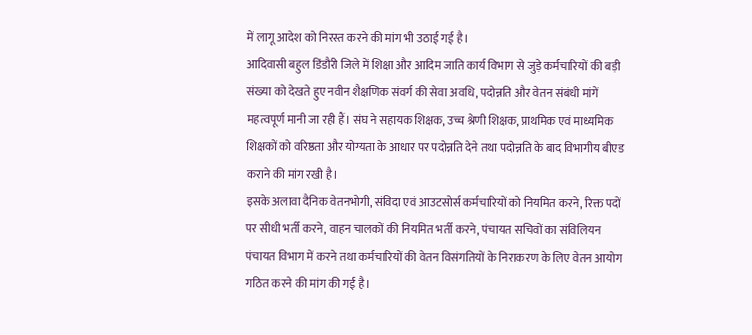में लागू आदेश को निरस्त करने की मांग भी उठाई गई है।
आदिवासी बहुल डिंडौरी जिले में शिक्षा और आदिम जाति कार्य विभाग से जुड़े कर्मचारियों की बड़ी संख्या को देखते हुए नवीन शैक्षणिक संवर्ग की सेवा अवधि, पदोन्नति और वेतन संबंधी मांगें महत्वपूर्ण मानी जा रही हैं। संघ ने सहायक शिक्षक, उच्च श्रेणी शिक्षक, प्राथमिक एवं माध्यमिक शिक्षकों को वरिष्ठता और योग्यता के आधार पर पदोन्नति देने तथा पदोन्नति के बाद विभागीय बीएड कराने की मांग रखी है।
इसके अलावा दैनिक वेतनभोगी, संविदा एवं आउटसोर्स कर्मचारियों को नियमित करने, रिक्त पदों पर सीधी भर्ती करने, वाहन चालकों की नियमित भर्ती करने, पंचायत सचिवों का संविलियन पंचायत विभाग में करने तथा कर्मचारियों की वेतन विसंगतियों के निराकरण के लिए वेतन आयोग गठित करने की मांग की गई है।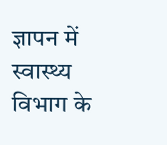ज्ञापन में स्वास्थ्य विभाग के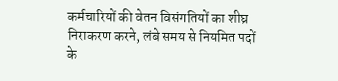कर्मचारियों की वेतन विसंगतियों का शीघ्र निराकरण करने, लंबे समय से नियमित पदों के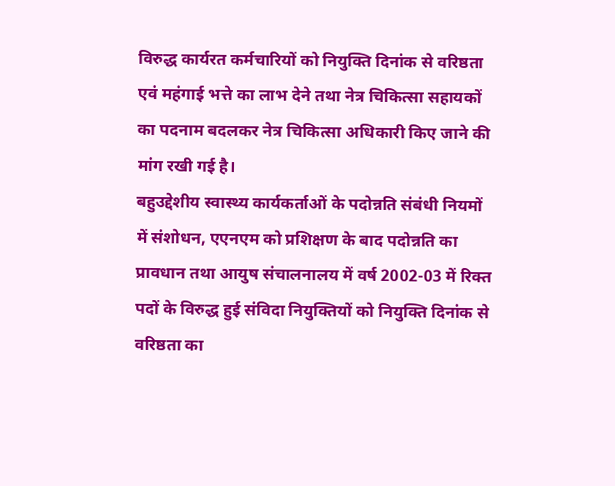विरुद्ध कार्यरत कर्मचारियों को नियुक्ति दिनांक से वरिष्ठता एवं महंगाई भत्ते का लाभ देने तथा नेत्र चिकित्सा सहायकों का पदनाम बदलकर नेत्र चिकित्सा अधिकारी किए जाने की मांग रखी गई है।
बहुउद्देशीय स्वास्थ्य कार्यकर्ताओं के पदोन्नति संबंधी नियमों में संशोधन, एएनएम को प्रशिक्षण के बाद पदोन्नति का प्रावधान तथा आयुष संचालनालय में वर्ष 2002-03 में रिक्त पदों के विरुद्ध हुई संविदा नियुक्तियों को नियुक्ति दिनांक से वरिष्ठता का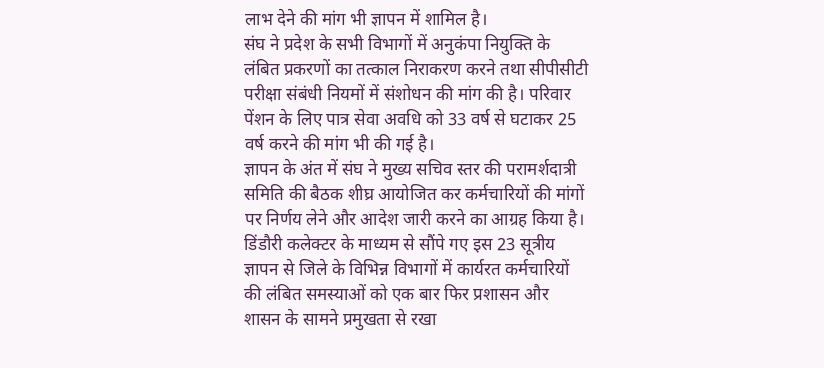लाभ देने की मांग भी ज्ञापन में शामिल है।
संघ ने प्रदेश के सभी विभागों में अनुकंपा नियुक्ति के लंबित प्रकरणों का तत्काल निराकरण करने तथा सीपीसीटी परीक्षा संबंधी नियमों में संशोधन की मांग की है। परिवार पेंशन के लिए पात्र सेवा अवधि को 33 वर्ष से घटाकर 25 वर्ष करने की मांग भी की गई है।
ज्ञापन के अंत में संघ ने मुख्य सचिव स्तर की परामर्शदात्री समिति की बैठक शीघ्र आयोजित कर कर्मचारियों की मांगों पर निर्णय लेने और आदेश जारी करने का आग्रह किया है।
डिंडौरी कलेक्टर के माध्यम से सौंपे गए इस 23 सूत्रीय ज्ञापन से जिले के विभिन्न विभागों में कार्यरत कर्मचारियों की लंबित समस्याओं को एक बार फिर प्रशासन और शासन के सामने प्रमुखता से रखा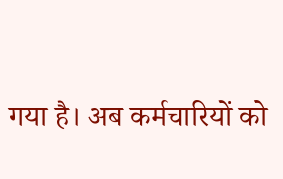गया है। अब कर्मचारियों को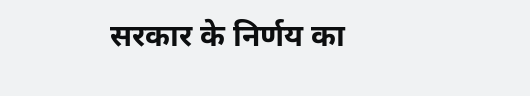सरकार के निर्णय का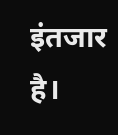इंतजार है।